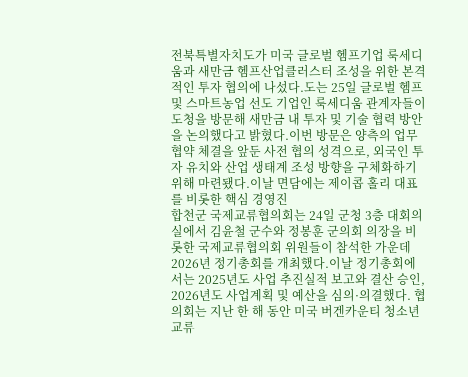전북특별자치도가 미국 글로벌 헴프기업 룩세디움과 새만금 헴프산업클러스터 조성을 위한 본격적인 투자 협의에 나섰다.도는 25일 글로벌 헴프 및 스마트농업 선도 기업인 룩세디움 관계자들이 도청을 방문해 새만금 내 투자 및 기술 협력 방안을 논의했다고 밝혔다.이번 방문은 양측의 업무협약 체결을 앞둔 사전 협의 성격으로, 외국인 투자 유치와 산업 생태계 조성 방향을 구체화하기 위해 마련됐다.이날 면담에는 제이콥 홀리 대표를 비롯한 핵심 경영진
합천군 국제교류협의회는 24일 군청 3층 대회의실에서 김윤철 군수와 정봉훈 군의회 의장을 비롯한 국제교류협의회 위원들이 참석한 가운데 2026년 정기총회를 개최했다.이날 정기총회에서는 2025년도 사업 추진실적 보고와 결산 승인, 2026년도 사업계획 및 예산을 심의·의결했다. 협의회는 지난 한 해 동안 미국 버겐카운티 청소년 교류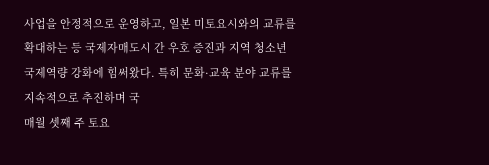사업을 안정적으로 운영하고, 일본 미토요시와의 교류를 확대하는 등 국제자매도시 간 우호 증진과 지역 청소년 국제역량 강화에 힘써왔다. 특히 문화·교육 분야 교류를 지속적으로 추진하며 국
매월 셋째 주 토요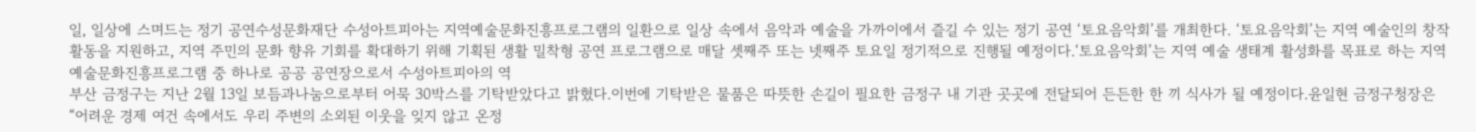일, 일상에 스며드는 정기 공연수성문화재단 수성아트피아는 지역예술문화진흥프로그램의 일환으로 일상 속에서 음악과 예술을 가까이에서 즐길 수 있는 정기 공연 ‘토요음악회’를 개최한다. ‘토요음악회’는 지역 예술인의 창작 활동을 지원하고, 지역 주민의 문화 향유 기회를 확대하기 위해 기획된 생활 밀착형 공연 프로그램으로 매달 셋째주 또는 넷째주 토요일 정기적으로 진행될 예정이다.‘토요음악회’는 지역 예술 생태계 활성화를 목표로 하는 지역예술문화진흥프로그램 중 하나로 공공 공연장으로서 수성아트피아의 역
부산 금정구는 지난 2월 13일 보듬과나눔으로부터 어묵 30박스를 기탁받았다고 밝혔다.이번에 기탁받은 물품은 따뜻한 손길이 필요한 금정구 내 기관 곳곳에 전달되어 든든한 한 끼 식사가 될 예정이다.윤일현 금정구청장은 “어려운 경제 여건 속에서도 우리 주변의 소외된 이웃을 잊지 않고 온정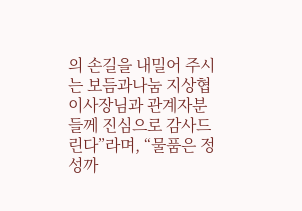의 손길을 내밀어 주시는 보듬과나눔 지상협 이사장님과 관계자분들께 진심으로 감사드린다”라며, “물품은 정성까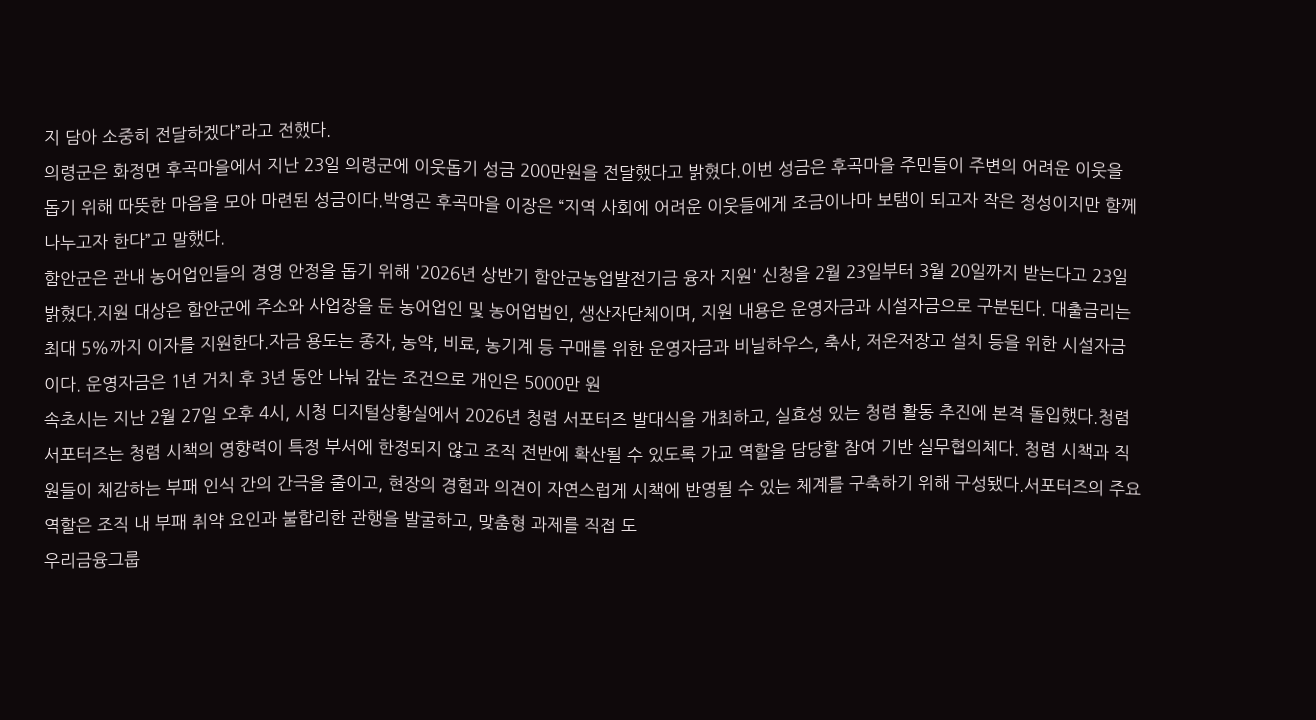지 담아 소중히 전달하겠다”라고 전했다.
의령군은 화정면 후곡마을에서 지난 23일 의령군에 이웃돕기 성금 200만원을 전달했다고 밝혔다.이번 성금은 후곡마을 주민들이 주변의 어려운 이웃을 돕기 위해 따뜻한 마음을 모아 마련된 성금이다.박영곤 후곡마을 이장은 “지역 사회에 어려운 이웃들에게 조금이나마 보탬이 되고자 작은 정성이지만 함께 나누고자 한다”고 말했다.
함안군은 관내 농어업인들의 경영 안정을 돕기 위해 '2026년 상반기 함안군농업발전기금 융자 지원' 신청을 2월 23일부터 3월 20일까지 받는다고 23일 밝혔다.지원 대상은 함안군에 주소와 사업장을 둔 농어업인 및 농어업법인, 생산자단체이며, 지원 내용은 운영자금과 시설자금으로 구분된다. 대출금리는 최대 5%까지 이자를 지원한다.자금 용도는 종자, 농약, 비료, 농기계 등 구매를 위한 운영자금과 비닐하우스, 축사, 저온저장고 설치 등을 위한 시설자금이다. 운영자금은 1년 거치 후 3년 동안 나눠 갚는 조건으로 개인은 5000만 원
속초시는 지난 2월 27일 오후 4시, 시청 디지털상황실에서 2026년 청렴 서포터즈 발대식을 개최하고, 실효성 있는 청렴 활동 추진에 본격 돌입했다.청렴 서포터즈는 청렴 시책의 영향력이 특정 부서에 한정되지 않고 조직 전반에 확산될 수 있도록 가교 역할을 담당할 참여 기반 실무협의체다. 청렴 시책과 직원들이 체감하는 부패 인식 간의 간극을 줄이고, 현장의 경험과 의견이 자연스럽게 시책에 반영될 수 있는 체계를 구축하기 위해 구성됐다.서포터즈의 주요 역할은 조직 내 부패 취약 요인과 불합리한 관행을 발굴하고, 맞춤형 과제를 직접 도
우리금융그룹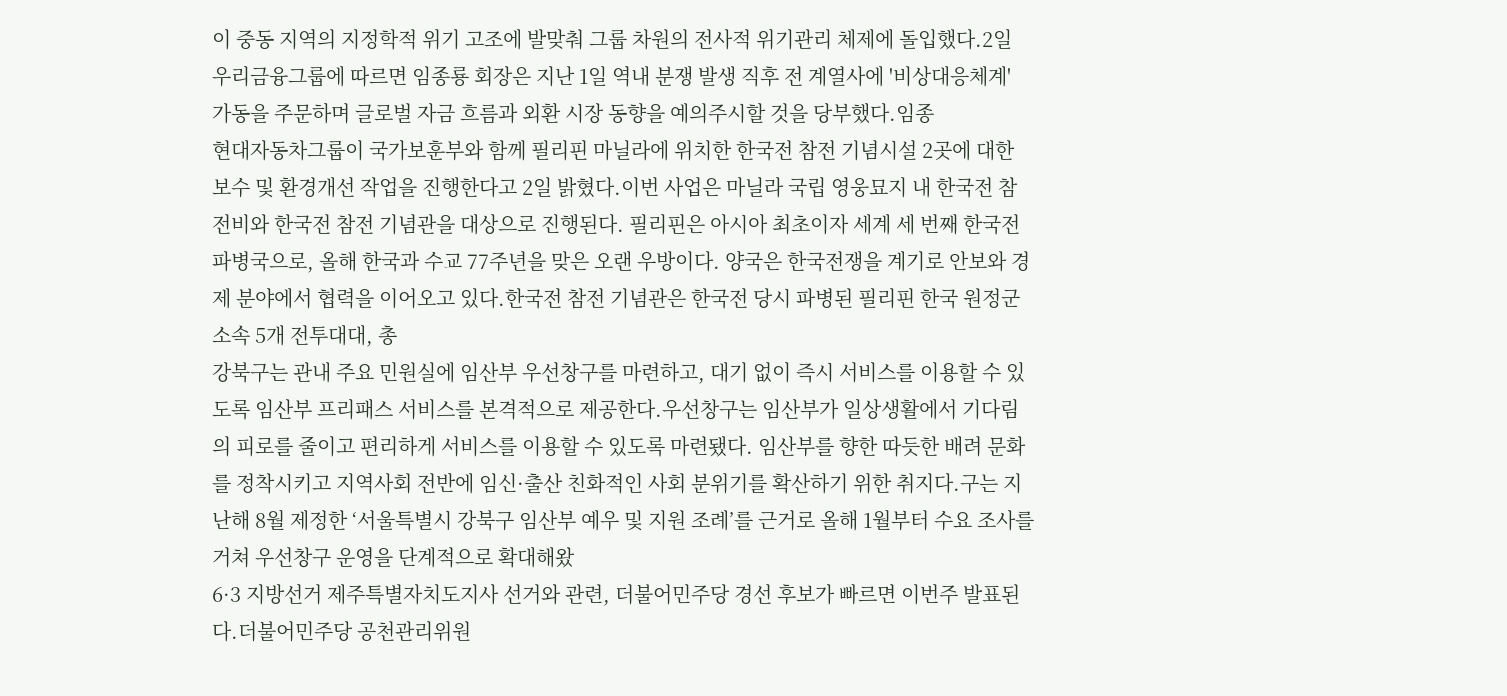이 중동 지역의 지정학적 위기 고조에 발맞춰 그룹 차원의 전사적 위기관리 체제에 돌입했다.2일 우리금융그룹에 따르면 임종룡 회장은 지난 1일 역내 분쟁 발생 직후 전 계열사에 '비상대응체계' 가동을 주문하며 글로벌 자금 흐름과 외환 시장 동향을 예의주시할 것을 당부했다.임종
현대자동차그룹이 국가보훈부와 함께 필리핀 마닐라에 위치한 한국전 참전 기념시설 2곳에 대한 보수 및 환경개선 작업을 진행한다고 2일 밝혔다.이번 사업은 마닐라 국립 영웅묘지 내 한국전 참전비와 한국전 참전 기념관을 대상으로 진행된다. 필리핀은 아시아 최초이자 세계 세 번째 한국전 파병국으로, 올해 한국과 수교 77주년을 맞은 오랜 우방이다. 양국은 한국전쟁을 계기로 안보와 경제 분야에서 협력을 이어오고 있다.한국전 참전 기념관은 한국전 당시 파병된 필리핀 한국 원정군 소속 5개 전투대대, 총
강북구는 관내 주요 민원실에 임산부 우선창구를 마련하고, 대기 없이 즉시 서비스를 이용할 수 있도록 임산부 프리패스 서비스를 본격적으로 제공한다.우선창구는 임산부가 일상생활에서 기다림의 피로를 줄이고 편리하게 서비스를 이용할 수 있도록 마련됐다. 임산부를 향한 따듯한 배려 문화를 정착시키고 지역사회 전반에 임신·출산 친화적인 사회 분위기를 확산하기 위한 취지다.구는 지난해 8월 제정한 ‘서울특별시 강북구 임산부 예우 및 지원 조례’를 근거로 올해 1월부터 수요 조사를 거쳐 우선창구 운영을 단계적으로 확대해왔
6·3 지방선거 제주특별자치도지사 선거와 관련, 더불어민주당 경선 후보가 빠르면 이번주 발표된다.더불어민주당 공천관리위원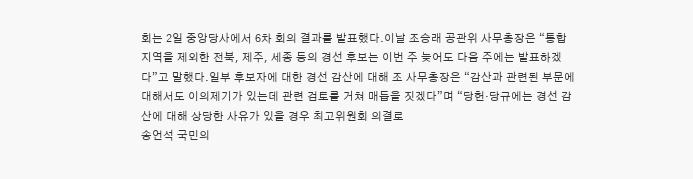회는 2일 중앙당사에서 6차 회의 결과를 발표했다.이날 조승래 공관위 사무총장은 “통합지역을 제외한 전북, 제주, 세종 등의 경선 후보는 이번 주 늦어도 다음 주에는 발표하겠다”고 말했다.일부 후보자에 대한 경선 감산에 대해 조 사무총장은 “감산과 관련된 부문에 대해서도 이의제기가 있는데 관련 검토를 거쳐 매듭을 짓겠다”며 “당헌·당규에는 경선 감산에 대해 상당한 사유가 있을 경우 최고위원회 의결로
송언석 국민의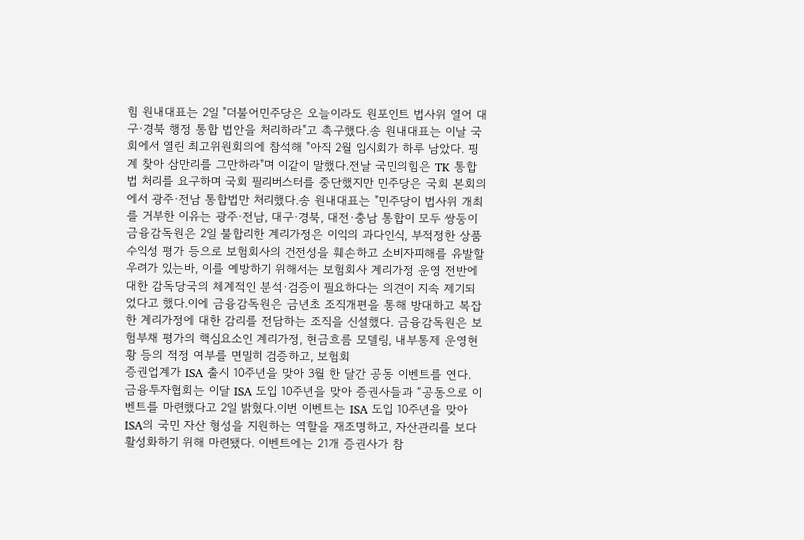힘 원내대표는 2일 "더불어민주당은 오늘이라도 원포인트 법사위 열어 대구·경북 행정 통합 법안을 처리하라"고 촉구했다.송 원내대표는 이날 국회에서 열린 최고위원회의에 참석해 "아직 2월 임시회가 하루 남았다. 핑계 찾아 삼만리를 그만하라"며 이같이 말했다.전날 국민의힘은 TK 통합법 처리를 요구하며 국회 필리버스터를 중단했지만 민주당은 국회 본회의에서 광주·전남 통합법만 처리했다.송 원내대표는 "민주당이 법사위 개최를 거부한 이유는 광주·전남, 대구·경북, 대전·충남 통합이 모두 쌍둥이
금융감독원은 2일 불합리한 계리가정은 이익의 과다인식, 부적정한 상품 수익성 평가 등으로 보험회사의 건전성을 훼손하고 소비자피해를 유발할 우려가 있는바, 이를 예방하기 위해서는 보험회사 계리가정 운영 전반에 대한 감독당국의 체계적인 분석·검증이 필요하다는 의견이 지속 제기되었다고 했다.이에 금융감독원은 금년초 조직개편을 통해 방대하고 복잡한 계리가정에 대한 감리를 전담하는 조직을 신설했다. 금융감독원은 보험부채 평가의 핵심요소인 계리가정, 현금흐름 모델링, 내부통제 운영현황 등의 적정 여부를 면밀히 검증하고, 보험회
증권업계가 ISA 출시 10주년을 맞아 3월 한 달간 공동 이벤트를 연다. 금융투자협회는 이달 ISA 도입 10주년을 맞아 증권사들과 “공동으로 이벤트를 마련했다고 2일 밝혔다.이번 이벤트는 ISA 도입 10주년을 맞아 ISA의 국민 자산 형성을 지원하는 역할을 재조명하고, 자산관리를 보다 활성화하기 위해 마련됐다. 이벤트에는 21개 증권사가 참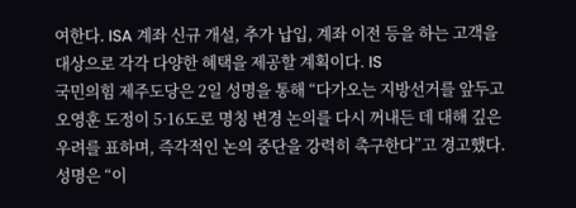여한다. ISA 계좌 신규 개설, 추가 납입, 계좌 이전 등을 하는 고객을 대상으로 각각 다양한 혜택을 제공할 계획이다. IS
국민의힘 제주도당은 2일 성명을 통해 “다가오는 지방선거를 앞두고 오영훈 도정이 5·16도로 명칭 변경 논의를 다시 꺼내든 데 대해 깊은 우려를 표하며, 즉각적인 논의 중단을 강력히 촉구한다”고 경고했다.성명은 “이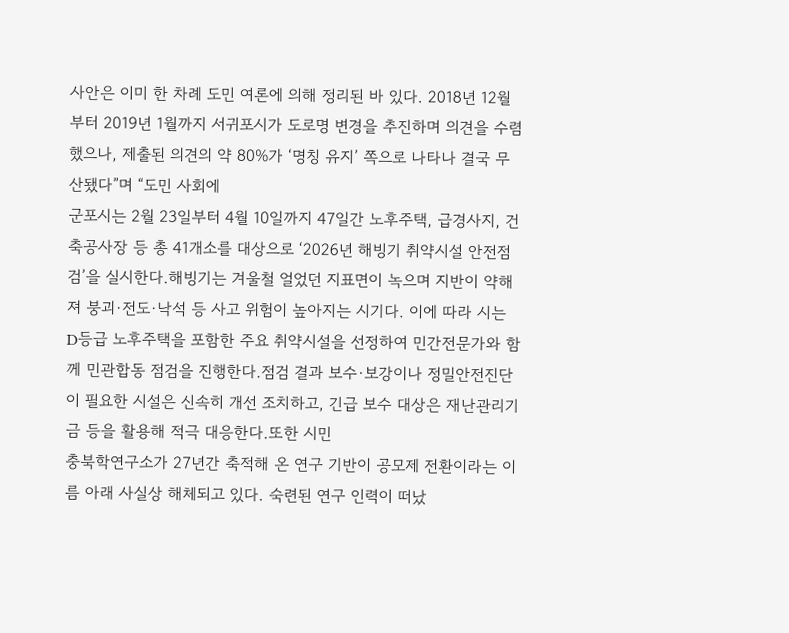사안은 이미 한 차례 도민 여론에 의해 정리된 바 있다. 2018년 12월부터 2019년 1월까지 서귀포시가 도로명 변경을 추진하며 의견을 수렴했으나, 제출된 의견의 약 80%가 ‘명칭 유지’ 쪽으로 나타나 결국 무산됐다”며 “도민 사회에
군포시는 2월 23일부터 4월 10일까지 47일간 노후주택, 급경사지, 건축공사장 등 총 41개소를 대상으로 ‘2026년 해빙기 취약시설 안전점검’을 실시한다.해빙기는 겨울철 얼었던 지표면이 녹으며 지반이 약해져 붕괴·전도·낙석 등 사고 위험이 높아지는 시기다. 이에 따라 시는 D등급 노후주택을 포함한 주요 취약시설을 선정하여 민간전문가와 함께 민관합동 점검을 진행한다.점검 결과 보수·보강이나 정밀안전진단이 필요한 시설은 신속히 개선 조치하고, 긴급 보수 대상은 재난관리기금 등을 활용해 적극 대응한다.또한 시민
충북학연구소가 27년간 축적해 온 연구 기반이 공모제 전환이라는 이름 아래 사실상 해체되고 있다. 숙련된 연구 인력이 떠났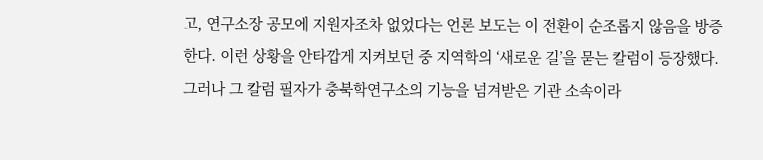고, 연구소장 공모에 지원자조차 없었다는 언론 보도는 이 전환이 순조롭지 않음을 방증한다. 이런 상황을 안타깝게 지켜보던 중 지역학의 ‘새로운 길’을 묻는 칼럼이 등장했다. 그러나 그 칼럼 필자가 충북학연구소의 기능을 넘겨받은 기관 소속이라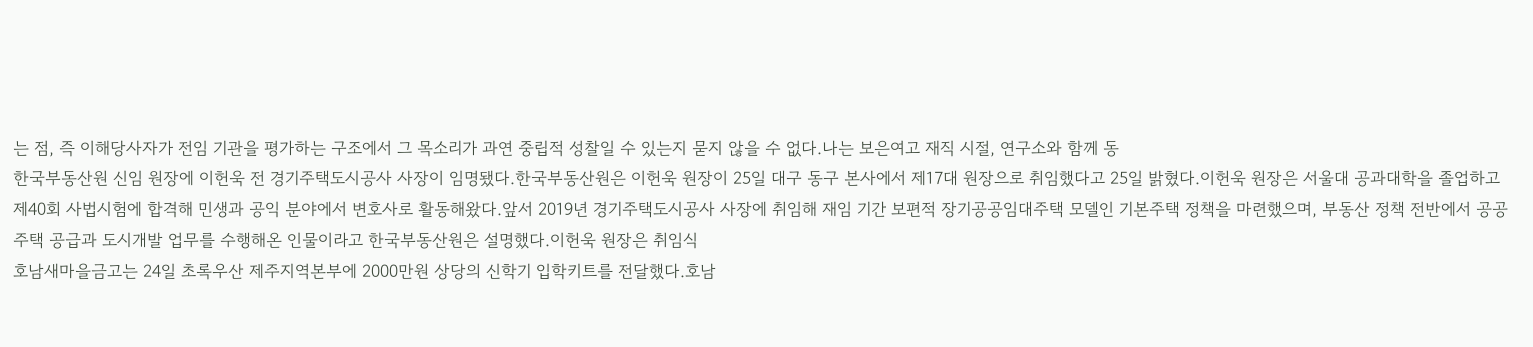는 점, 즉 이해당사자가 전임 기관을 평가하는 구조에서 그 목소리가 과연 중립적 성찰일 수 있는지 묻지 않을 수 없다.나는 보은여고 재직 시절, 연구소와 함께 동
한국부동산원 신임 원장에 이헌욱 전 경기주택도시공사 사장이 임명됐다.한국부동산원은 이헌욱 원장이 25일 대구 동구 본사에서 제17대 원장으로 취임했다고 25일 밝혔다.이헌욱 원장은 서울대 공과대학을 졸업하고 제40회 사법시험에 합격해 민생과 공익 분야에서 변호사로 활동해왔다.앞서 2019년 경기주택도시공사 사장에 취임해 재임 기간 보편적 장기공공임대주택 모델인 기본주택 정책을 마련했으며, 부동산 정책 전반에서 공공주택 공급과 도시개발 업무를 수행해온 인물이라고 한국부동산원은 설명했다.이헌욱 원장은 취임식
호남새마을금고는 24일 초록우산 제주지역본부에 2000만원 상당의 신학기 입학키트를 전달했다.호남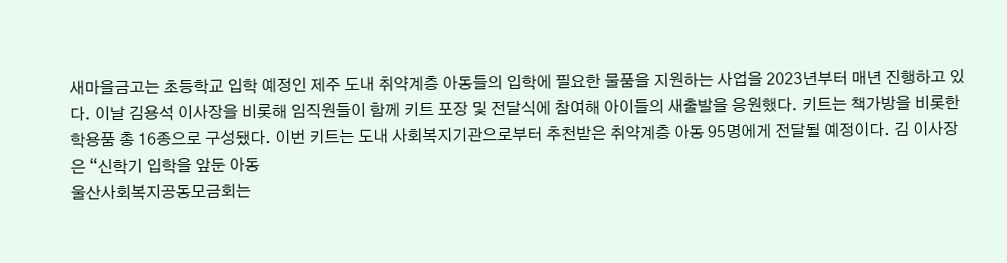새마을금고는 초등학교 입학 예정인 제주 도내 취약계층 아동들의 입학에 필요한 물품을 지원하는 사업을 2023년부터 매년 진행하고 있다. 이날 김용석 이사장을 비롯해 임직원들이 함께 키트 포장 및 전달식에 참여해 아이들의 새출발을 응원했다. 키트는 책가방을 비롯한 학용품 총 16종으로 구성됐다. 이번 키트는 도내 사회복지기관으로부터 추천받은 취약계층 아동 95명에게 전달될 예정이다. 김 이사장은 “신학기 입학을 앞둔 아동
울산사회복지공동모금회는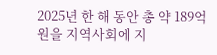2025년 한 해 동안 총 약 189억원을 지역사회에 지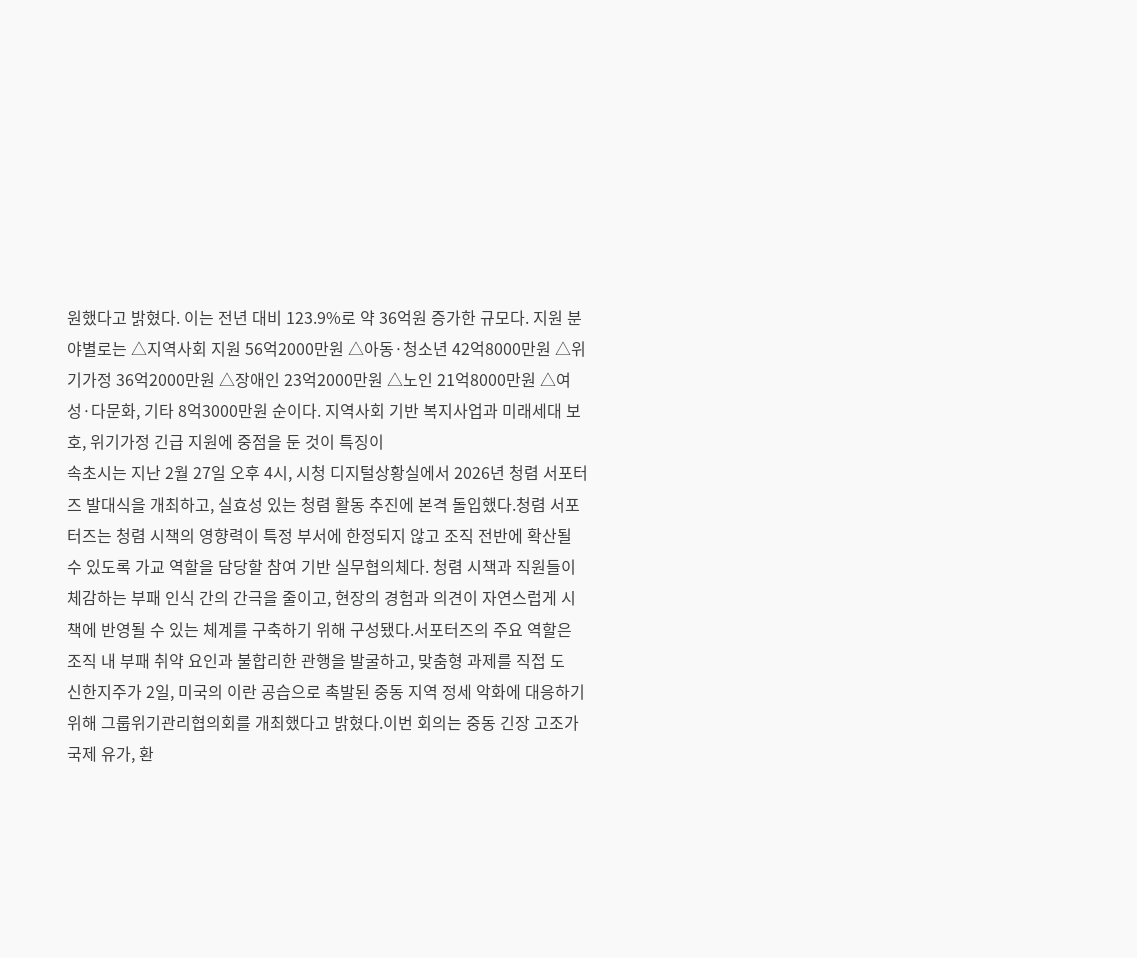원했다고 밝혔다. 이는 전년 대비 123.9%로 약 36억원 증가한 규모다. 지원 분야별로는 △지역사회 지원 56억2000만원 △아동·청소년 42억8000만원 △위기가정 36억2000만원 △장애인 23억2000만원 △노인 21억8000만원 △여성·다문화, 기타 8억3000만원 순이다. 지역사회 기반 복지사업과 미래세대 보호, 위기가정 긴급 지원에 중점을 둔 것이 특징이
속초시는 지난 2월 27일 오후 4시, 시청 디지털상황실에서 2026년 청렴 서포터즈 발대식을 개최하고, 실효성 있는 청렴 활동 추진에 본격 돌입했다.청렴 서포터즈는 청렴 시책의 영향력이 특정 부서에 한정되지 않고 조직 전반에 확산될 수 있도록 가교 역할을 담당할 참여 기반 실무협의체다. 청렴 시책과 직원들이 체감하는 부패 인식 간의 간극을 줄이고, 현장의 경험과 의견이 자연스럽게 시책에 반영될 수 있는 체계를 구축하기 위해 구성됐다.서포터즈의 주요 역할은 조직 내 부패 취약 요인과 불합리한 관행을 발굴하고, 맞춤형 과제를 직접 도
신한지주가 2일, 미국의 이란 공습으로 촉발된 중동 지역 정세 악화에 대응하기 위해 그룹위기관리협의회를 개최했다고 밝혔다.이번 회의는 중동 긴장 고조가 국제 유가, 환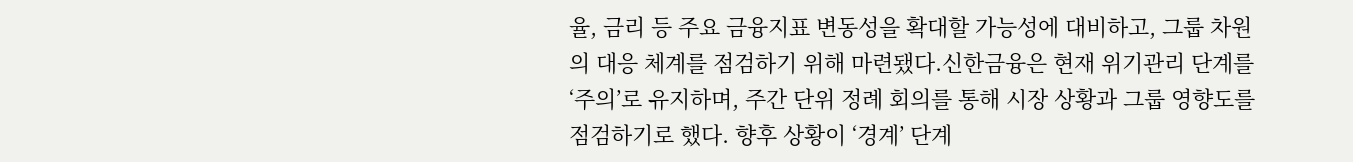율, 금리 등 주요 금융지표 변동성을 확대할 가능성에 대비하고, 그룹 차원의 대응 체계를 점검하기 위해 마련됐다.신한금융은 현재 위기관리 단계를 ‘주의’로 유지하며, 주간 단위 정례 회의를 통해 시장 상황과 그룹 영향도를 점검하기로 했다. 향후 상황이 ‘경계’ 단계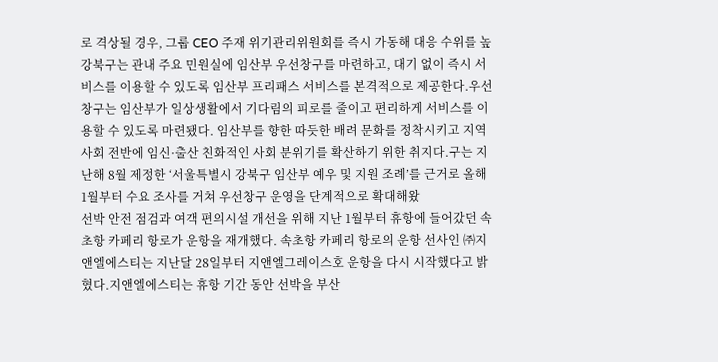로 격상될 경우, 그룹 CEO 주재 위기관리위원회를 즉시 가동해 대응 수위를 높
강북구는 관내 주요 민원실에 임산부 우선창구를 마련하고, 대기 없이 즉시 서비스를 이용할 수 있도록 임산부 프리패스 서비스를 본격적으로 제공한다.우선창구는 임산부가 일상생활에서 기다림의 피로를 줄이고 편리하게 서비스를 이용할 수 있도록 마련됐다. 임산부를 향한 따듯한 배려 문화를 정착시키고 지역사회 전반에 임신·출산 친화적인 사회 분위기를 확산하기 위한 취지다.구는 지난해 8월 제정한 ‘서울특별시 강북구 임산부 예우 및 지원 조례’를 근거로 올해 1월부터 수요 조사를 거쳐 우선창구 운영을 단계적으로 확대해왔
선박 안전 점검과 여객 편의시설 개선을 위해 지난 1월부터 휴항에 들어갔던 속초항 카페리 항로가 운항을 재개했다. 속초항 카페리 항로의 운항 선사인 ㈜지앤엘에스티는 지난달 28일부터 지앤엘그레이스호 운항을 다시 시작했다고 밝혔다.지앤엘에스티는 휴항 기간 동안 선박을 부산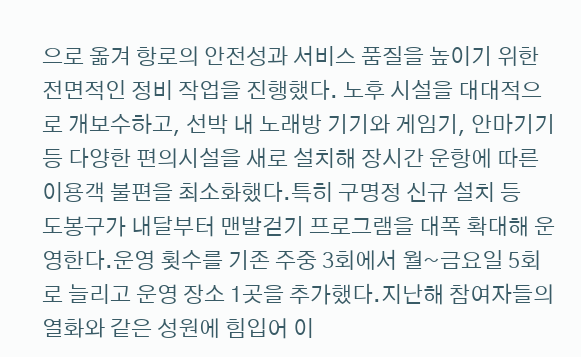으로 옮겨 항로의 안전성과 서비스 품질을 높이기 위한 전면적인 정비 작업을 진행했다. 노후 시설을 대대적으로 개보수하고, 선박 내 노래방 기기와 게임기, 안마기기 등 다양한 편의시설을 새로 설치해 장시간 운항에 따른 이용객 불편을 최소화했다.특히 구명정 신규 설치 등
도봉구가 내달부터 맨발걷기 프로그램을 대폭 확대해 운영한다.운영 횟수를 기존 주중 3회에서 월~금요일 5회로 늘리고 운영 장소 1곳을 추가했다.지난해 참여자들의 열화와 같은 성원에 힘입어 이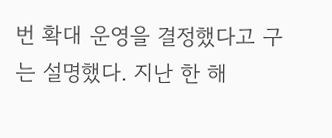번 확대 운영을 결정했다고 구는 설명했다. 지난 한 해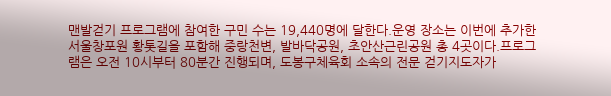맨발걷기 프로그램에 참여한 구민 수는 19,440명에 달한다.운영 장소는 이번에 추가한 서울창포원 황톳길을 포함해 중랑천변, 발바닥공원, 초안산근린공원 총 4곳이다.프로그램은 오전 10시부터 80분간 진행되며, 도봉구체육회 소속의 전문 걷기지도자가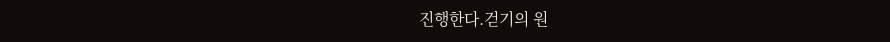진행한다.걷기의 원